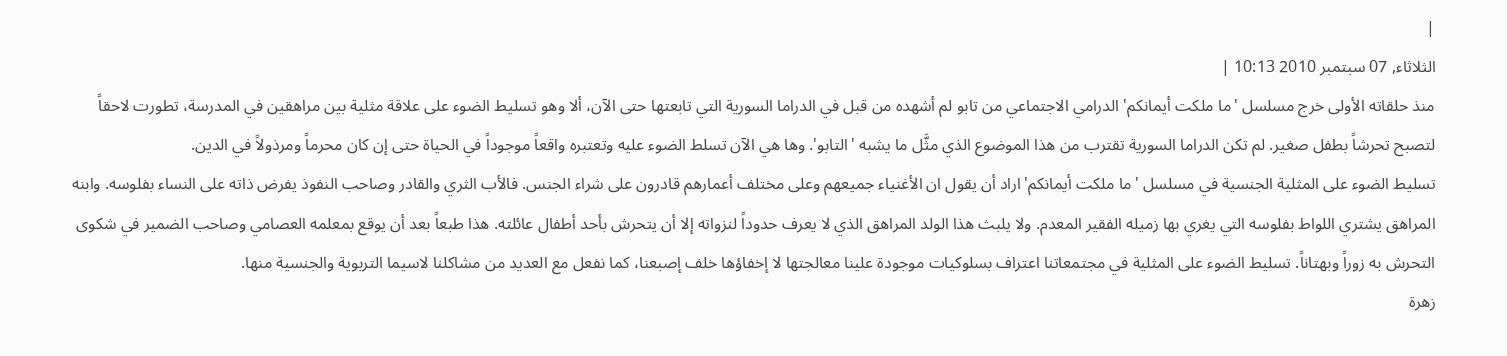|
الثلاثاء, 07 سبتمبر 2010 10:13 |
منذ حلقاته الأولى خرج مسلسل 'ما ملكت أيمانكم' الدرامي الاجتماعي من تابو لم أشهده من قبل في الدراما السورية التي تابعتها حتى الآن، ألا وهو تسليط الضوء على علاقة مثلية بين مراهقين في المدرسة، تطورت لاحقاً لتصبح تحرشاً بطفل صغير. لم تكن الدراما السورية تقترب من هذا الموضوع الذي مثَّل ما يشبه 'التابو'. وها هي الآن تسلط الضوء عليه وتعتبره واقعاً موجوداً في الحياة حتى إن كان محرماً ومرذولاً في الدين.
تسليط الضوء على المثلية الجنسية في مسلسل 'ما ملكت أيمانكم'اراد أن يقول ان الأغنياء جميعهم وعلى مختلف أعمارهم قادرون على شراء الجنس. فالأب الثري والقادر وصاحب النفوذ يفرض ذاته على النساء بفلوسه. وابنه المراهق يشتري اللواط بفلوسه التي يغري بها زميله الفقير المعدم. ولا يلبث هذا الولد المراهق الذي لا يعرف حدوداً لنزواته إلا أن يتحرش بأحد أطفال عائلته. هذا طبعاً بعد أن يوقع بمعلمه العصامي وصاحب الضمير في شكوى التحرش به زوراً وبهتاناً. تسليط الضوء على المثلية في مجتمعاتنا اعتراف بسلوكيات موجودة علينا معالجتها لا إخفاؤها خلف إصبعنا، كما نفعل مع العديد من مشاكلنا لاسيما التربوية والجنسية منها.
زهرة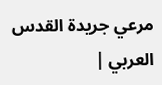مرعي جريدة القدس العربي |